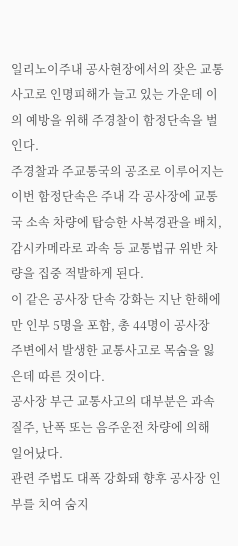일리노이주내 공사현장에서의 잦은 교통사고로 인명피해가 늘고 있는 가운데 이의 예방을 위해 주경찰이 함정단속을 벌인다.
주경찰과 주교통국의 공조로 이루어지는 이번 함정단속은 주내 각 공사장에 교통국 소속 차량에 탑승한 사복경관을 배치, 감시카메라로 과속 등 교통법규 위반 차량을 집중 적발하게 된다.
이 같은 공사장 단속 강화는 지난 한해에만 인부 5명을 포함, 총 44명이 공사장 주변에서 발생한 교통사고로 목숨을 잃은데 따른 것이다.
공사장 부근 교통사고의 대부분은 과속 질주, 난폭 또는 음주운전 차량에 의해 일어났다.
관련 주법도 대폭 강화돼 향후 공사장 인부를 치여 숨지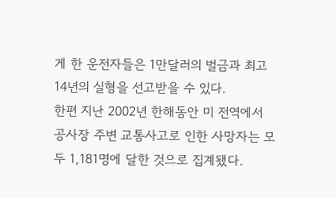게 한 운전자들은 1만달러의 벌금과 최고 14년의 실형을 선고받을 수 있다.
한편 지난 2002년 한해동안 미 전역에서 공사장 주변 교통사고로 인한 사망자는 모두 1,181명에 달한 것으로 집계됐다.